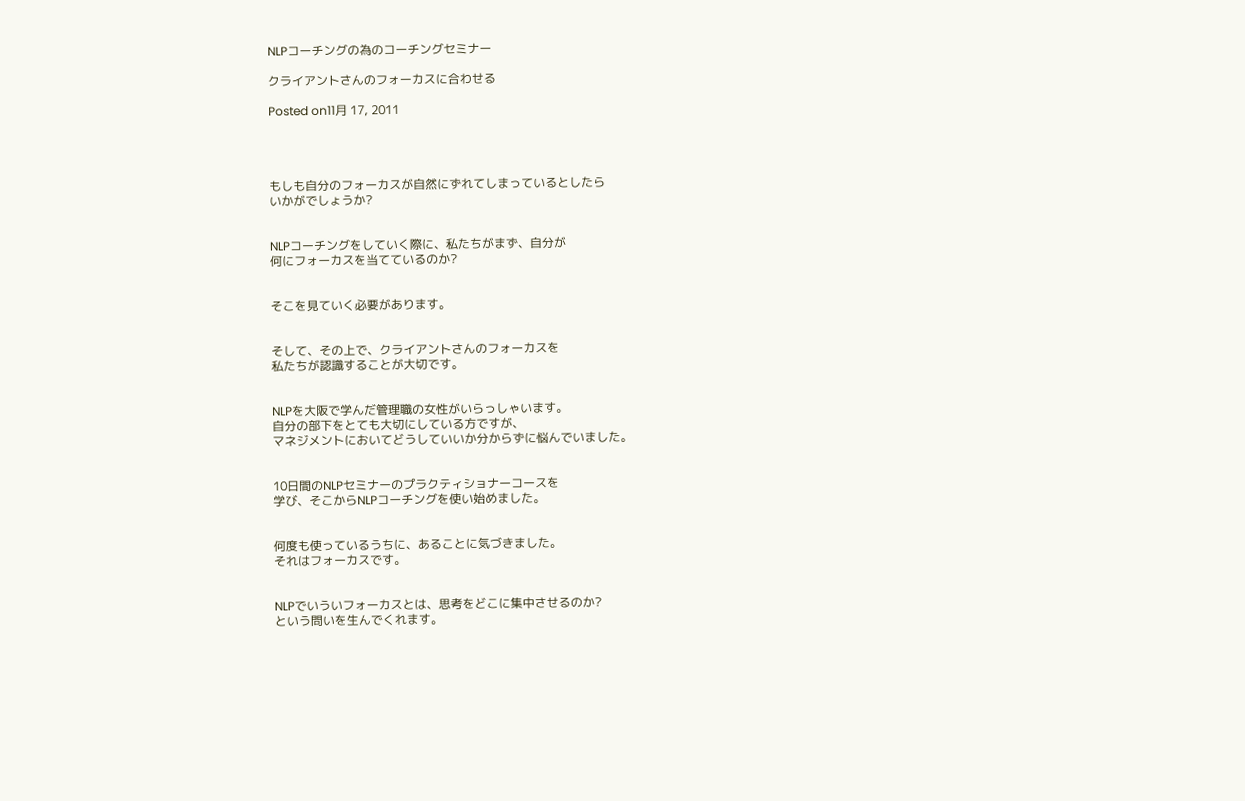NLPコーチングの為のコーチングセミナー

クライアントさんのフォーカスに合わせる

Posted on11月 17, 2011




もしも自分のフォーカスが自然にずれてしまっているとしたら
いかがでしょうか?


NLPコーチングをしていく際に、私たちがまず、自分が
何にフォーカスを当てているのか?


そこを見ていく必要があります。


そして、その上で、クライアントさんのフォーカスを
私たちが認識することが大切です。


NLPを大阪で学んだ管理職の女性がいらっしゃいます。
自分の部下をとても大切にしている方ですが、
マネジメントにおいてどうしていいか分からずに悩んでいました。


10日間のNLPセミナーのプラクティショナーコースを
学び、そこからNLPコーチングを使い始めました。


何度も使っているうちに、あることに気づきました。
それはフォーカスです。


NLPでいういフォーカスとは、思考をどこに集中させるのか?
という問いを生んでくれます。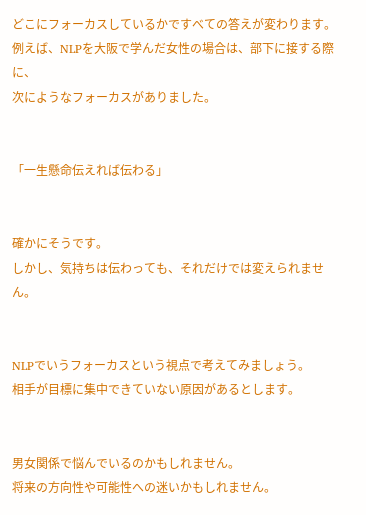どこにフォーカスしているかですべての答えが変わります。
例えば、NLPを大阪で学んだ女性の場合は、部下に接する際に、
次にようなフォーカスがありました。


「一生懸命伝えれば伝わる」


確かにそうです。
しかし、気持ちは伝わっても、それだけでは変えられません。


NLPでいうフォーカスという視点で考えてみましょう。
相手が目標に集中できていない原因があるとします。


男女関係で悩んでいるのかもしれません。
将来の方向性や可能性への迷いかもしれません。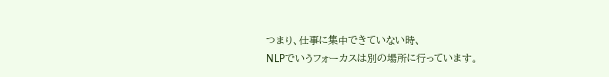つまり、仕事に集中できていない時、
NLPでいうフォーカスは別の場所に行っています。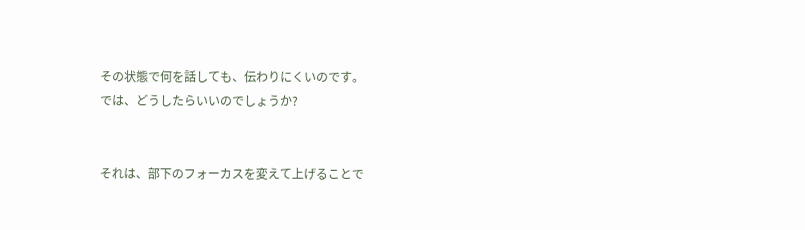その状態で何を話しても、伝わりにくいのです。
では、どうしたらいいのでしょうか?


それは、部下のフォーカスを変えて上げることで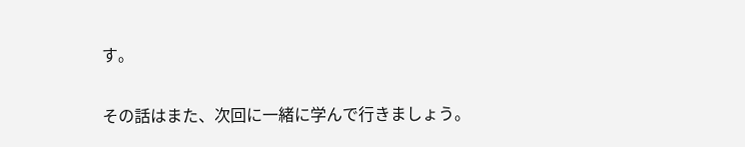す。


その話はまた、次回に一緒に学んで行きましょう。